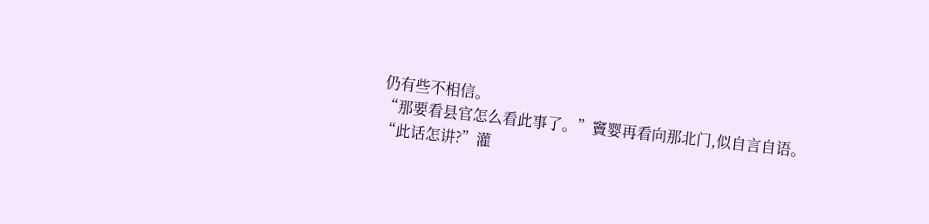仍有些不相信。
“那要看县官怎么看此事了。”竇婴再看向那北门,似自言自语。
“此话怎讲?”灌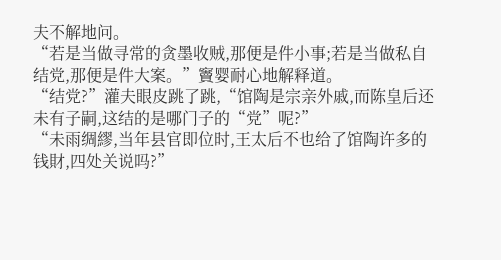夫不解地问。
“若是当做寻常的贪墨收贼,那便是件小事;若是当做私自结党,那便是件大案。”竇婴耐心地解释道。
“结党?”灌夫眼皮跳了跳,“馆陶是宗亲外戚,而陈皇后还未有子嗣,这结的是哪门子的“党”呢?”
“未雨绸繆,当年县官即位时,王太后不也给了馆陶许多的钱財,四处关说吗?”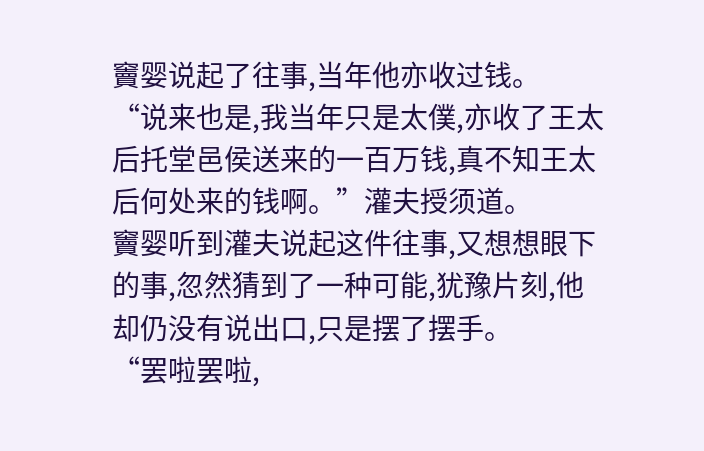竇婴说起了往事,当年他亦收过钱。
“说来也是,我当年只是太僕,亦收了王太后托堂邑侯送来的一百万钱,真不知王太后何处来的钱啊。”灌夫授须道。
竇婴听到灌夫说起这件往事,又想想眼下的事,忽然猜到了一种可能,犹豫片刻,他却仍没有说出口,只是摆了摆手。
“罢啦罢啦,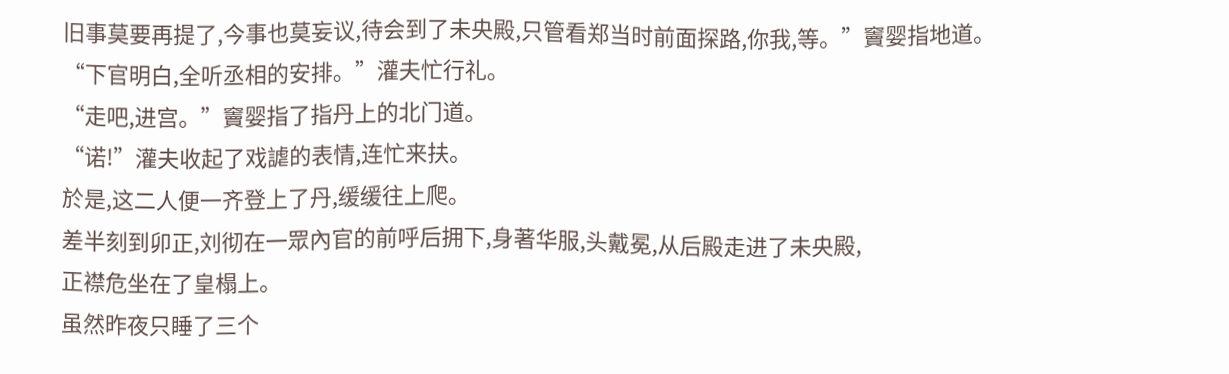旧事莫要再提了,今事也莫妄议,待会到了未央殿,只管看郑当时前面探路,你我,等。”竇婴指地道。
“下官明白,全听丞相的安排。”灌夫忙行礼。
“走吧,进宫。”竇婴指了指丹上的北门道。
“诺!”灌夫收起了戏謔的表情,连忙来扶。
於是,这二人便一齐登上了丹,缓缓往上爬。
差半刻到卯正,刘彻在一眾內官的前呼后拥下,身著华服,头戴冕,从后殿走进了未央殿,
正襟危坐在了皇榻上。
虽然昨夜只睡了三个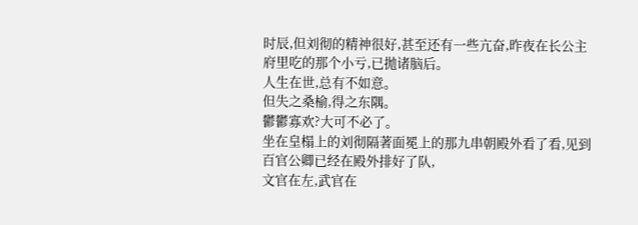时辰,但刘彻的精神很好,甚至还有一些亢奋,昨夜在长公主府里吃的那个小亏,已拋诸脑后。
人生在世,总有不如意。
但失之桑榆,得之东隅。
鬱鬱寡欢?大可不必了。
坐在皇榻上的刘彻隔著面冕上的那九串朝殿外看了看,见到百官公卿已经在殿外排好了队,
文官在左,武官在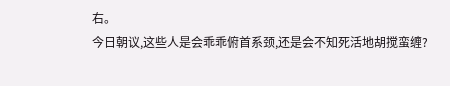右。
今日朝议,这些人是会乖乖俯首系颈,还是会不知死活地胡搅蛮缠?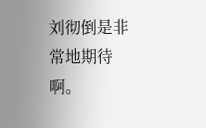刘彻倒是非常地期待啊。